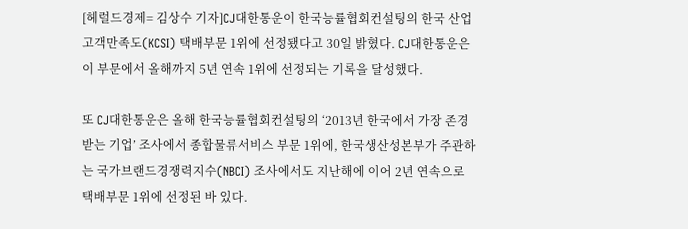[헤럴드경제= 김상수 기자]CJ대한통운이 한국능률협회컨설팅의 한국 산업 고객만족도(KCSI) 택배부문 1위에 선정됐다고 30일 밝혔다. CJ대한통운은 이 부문에서 올해까지 5년 연속 1위에 선정되는 기록을 달성했다.

또 CJ대한통운은 올해 한국능률협회컨설팅의 ‘2013년 한국에서 가장 존경받는 기업’ 조사에서 종합물류서비스 부문 1위에, 한국생산성본부가 주관하는 국가브랜드경쟁력지수(NBCI) 조사에서도 지난해에 이어 2년 연속으로 택배부문 1위에 선정된 바 있다.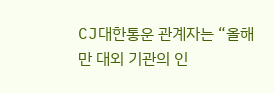CJ대한통운 관계자는 “올해만 대외 기관의 인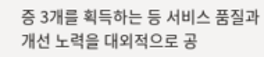증 3개를 획득하는 등 서비스 품질과 개선 노력을 대외적으로 공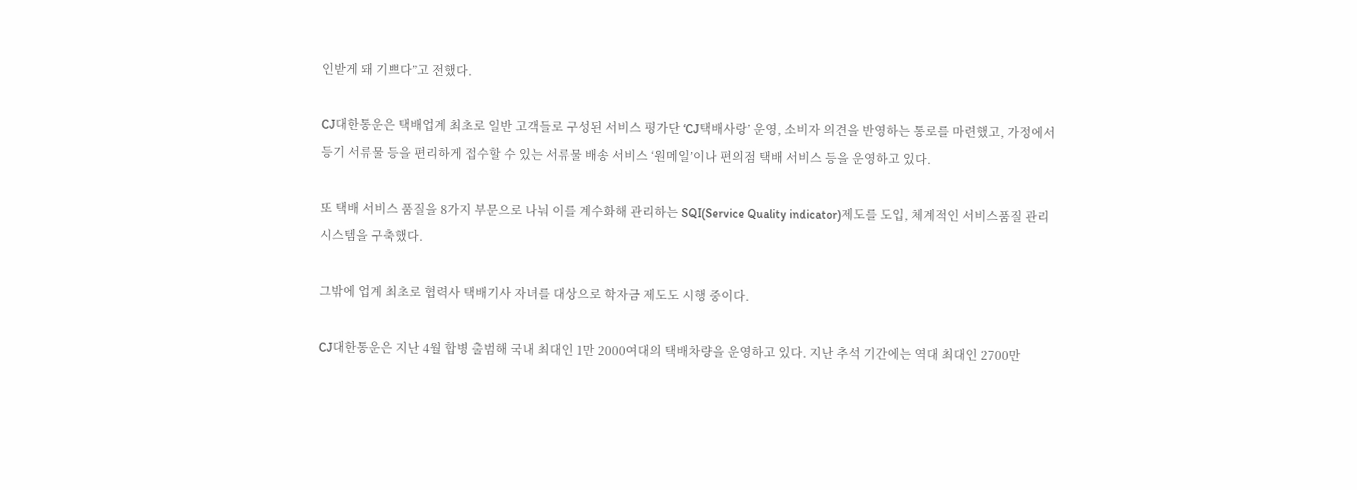인받게 돼 기쁘다”고 전했다.

CJ대한통운은 택배업계 최초로 일반 고객들로 구성된 서비스 평가단 ‘CJ택배사랑’ 운영, 소비자 의견을 반영하는 통로를 마련했고, 가정에서 등기 서류물 등을 편리하게 접수할 수 있는 서류물 배송 서비스 ‘원메일’이나 편의점 택배 서비스 등을 운영하고 있다.

또 택배 서비스 품질을 8가지 부문으로 나눠 이를 계수화해 관리하는 SQI(Service Quality indicator)제도를 도입, 체계적인 서비스품질 관리 시스템을 구축했다.

그밖에 업계 최초로 협력사 택배기사 자녀를 대상으로 학자금 제도도 시행 중이다.

CJ대한통운은 지난 4월 합병 출범해 국내 최대인 1만 2000여대의 택배차량을 운영하고 있다. 지난 추석 기간에는 역대 최대인 2700만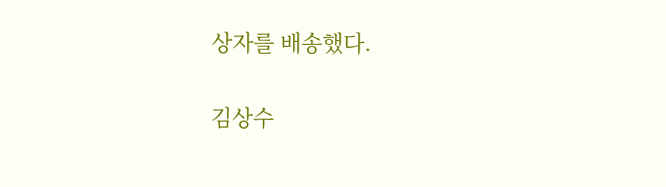상자를 배송했다.


김상수